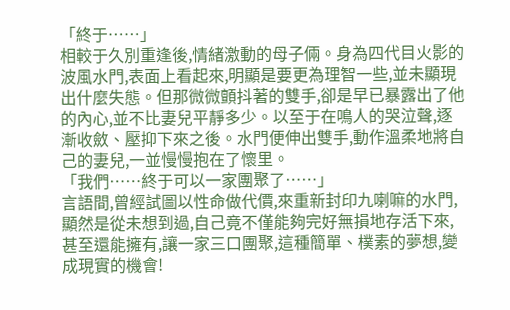「終于……」
相較于久別重逢後,情緒激動的母子倆。身為四代目火影的波風水門,表面上看起來,明顯是要更為理智一些,並未顯現出什麼失態。但那微微顫抖著的雙手,卻是早已暴露出了他的內心,並不比妻兒平靜多少。以至于在鳴人的哭泣聲,逐漸收斂、壓抑下來之後。水門便伸出雙手,動作溫柔地將自己的妻兒,一並慢慢抱在了懷里。
「我們……終于可以一家團聚了……」
言語間,曾經試圖以性命做代價,來重新封印九喇嘛的水門,顯然是從未想到過,自己竟不僅能夠完好無損地存活下來,甚至還能擁有,讓一家三口團聚,這種簡單、樸素的夢想,變成現實的機會!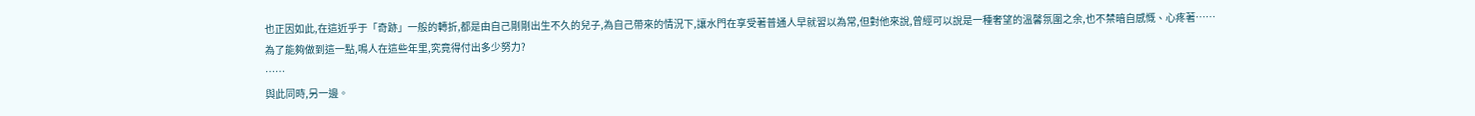也正因如此,在這近乎于「奇跡」一般的轉折,都是由自己剛剛出生不久的兒子,為自己帶來的情況下,讓水門在享受著普通人早就習以為常,但對他來說,曾經可以說是一種奢望的溫馨氛圍之余,也不禁暗自感慨、心疼著……
為了能夠做到這一點,鳴人在這些年里,究竟得付出多少努力?
……
與此同時,另一邊。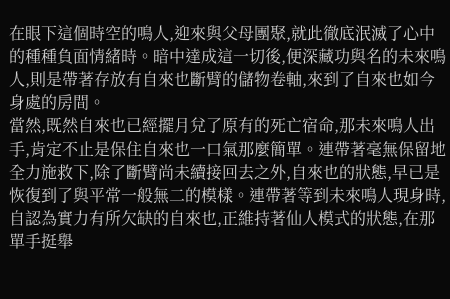在眼下這個時空的鳴人,迎來與父母團聚,就此徹底泯滅了心中的種種負面情緒時。暗中達成這一切後,便深藏功與名的未來鳴人,則是帶著存放有自來也斷臂的儲物卷軸,來到了自來也如今身處的房間。
當然,既然自來也已經擺月兌了原有的死亡宿命,那未來鳴人出手,肯定不止是保住自來也一口氣那麼簡單。連帶著毫無保留地全力施救下,除了斷臂尚未續接回去之外,自來也的狀態,早已是恢復到了與平常一般無二的模樣。連帶著等到未來鳴人現身時,自認為實力有所欠缺的自來也,正維持著仙人模式的狀態,在那單手挺舉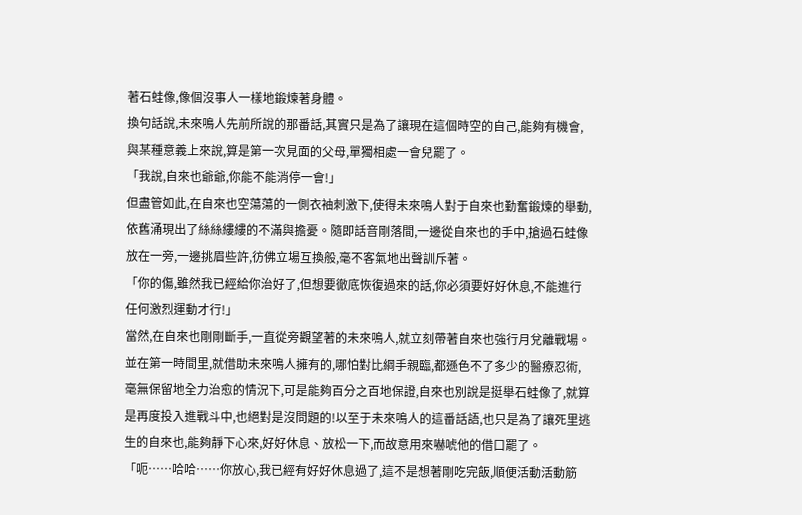著石蛙像,像個沒事人一樣地鍛煉著身體。
換句話說,未來鳴人先前所說的那番話,其實只是為了讓現在這個時空的自己,能夠有機會,與某種意義上來說,算是第一次見面的父母,單獨相處一會兒罷了。
「我說,自來也爺爺,你能不能消停一會!」
但盡管如此,在自來也空蕩蕩的一側衣袖刺激下,使得未來鳴人對于自來也勤奮鍛煉的舉動,依舊涌現出了絲絲縷縷的不滿與擔憂。隨即話音剛落間,一邊從自來也的手中,搶過石蛙像放在一旁,一邊挑眉些許,彷佛立場互換般,毫不客氣地出聲訓斥著。
「你的傷,雖然我已經給你治好了,但想要徹底恢復過來的話,你必須要好好休息,不能進行任何激烈運動才行!」
當然,在自來也剛剛斷手,一直從旁觀望著的未來鳴人,就立刻帶著自來也強行月兌離戰場。並在第一時間里,就借助未來鳴人擁有的,哪怕對比綱手親臨,都遜色不了多少的醫療忍術,毫無保留地全力治愈的情況下,可是能夠百分之百地保證,自來也別說是挺舉石蛙像了,就算是再度投入進戰斗中,也絕對是沒問題的!以至于未來鳴人的這番話語,也只是為了讓死里逃生的自來也,能夠靜下心來,好好休息、放松一下,而故意用來嚇唬他的借口罷了。
「呃……哈哈……你放心,我已經有好好休息過了,這不是想著剛吃完飯,順便活動活動筋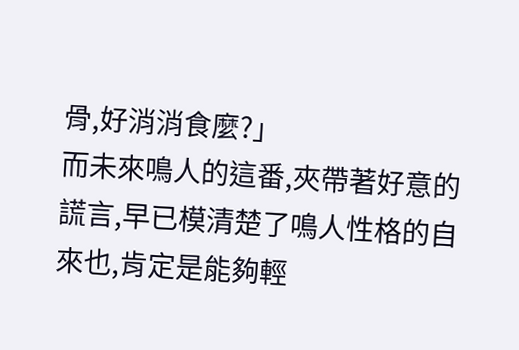骨,好消消食麼?」
而未來鳴人的這番,夾帶著好意的謊言,早已模清楚了鳴人性格的自來也,肯定是能夠輕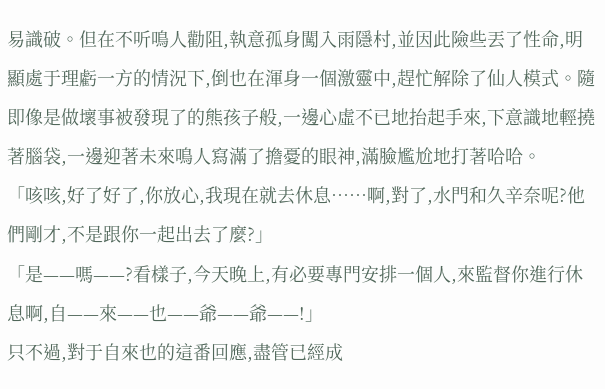易識破。但在不听鳴人勸阻,執意孤身闖入雨隱村,並因此險些丟了性命,明顯處于理虧一方的情況下,倒也在渾身一個激靈中,趕忙解除了仙人模式。隨即像是做壞事被發現了的熊孩子般,一邊心虛不已地抬起手來,下意識地輕撓著腦袋,一邊迎著未來鳴人寫滿了擔憂的眼神,滿臉尷尬地打著哈哈。
「咳咳,好了好了,你放心,我現在就去休息……啊,對了,水門和久辛奈呢?他們剛才,不是跟你一起出去了麼?」
「是——嗎——?看樣子,今天晚上,有必要專門安排一個人,來監督你進行休息啊,自——來——也——爺——爺——!」
只不過,對于自來也的這番回應,盡管已經成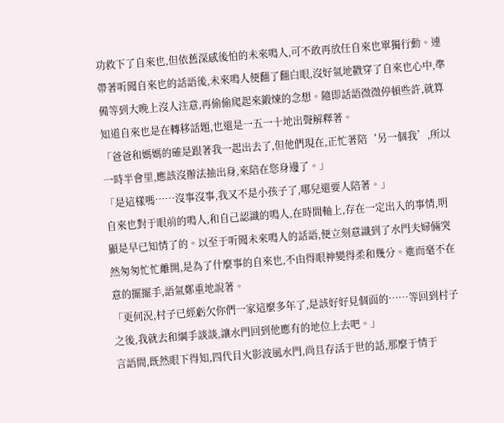功救下了自來也,但依舊深感後怕的未來鳴人,可不敢再放任自來也單獨行動。連帶著听聞自來也的話語後,未來鳴人便翻了翻白眼,沒好氣地戳穿了自來也心中,準備等到大晚上沒人注意,再偷偷爬起來鍛煉的念想。隨即話語微微停頓些許,就算知道自來也是在轉移話題,也還是一五一十地出聲解釋著。
「爸爸和媽媽的確是跟著我一起出去了,但他們現在,正忙著陪‘另一個我’,所以一時半會里,應該沒辦法抽出身,來陪在您身邊了。」
「是這樣嗎……沒事沒事,我又不是小孩子了,哪兒還要人陪著。」
自來也對于眼前的鳴人,和自己認識的鳴人,在時間軸上,存在一定出入的事情,明顯是早已知情了的。以至于听聞未來鳴人的話語,便立刻意識到了水門夫婦倆突然匆匆忙忙離開,是為了什麼事的自來也,不由得眼神變得柔和幾分。進而毫不在意的擺擺手,語氣鄭重地說著。
「更何況,村子已經虧欠你們一家這麼多年了,是該好好見個面的……等回到村子之後,我就去和綱手談談,讓水門回到他應有的地位上去吧。」
言語間,既然眼下得知,四代目火影波風水門,尚且存活于世的話,那麼于情于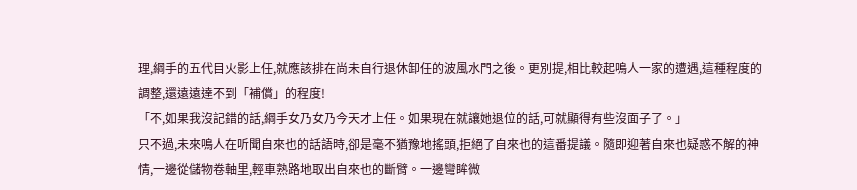理,綱手的五代目火影上任,就應該排在尚未自行退休卸任的波風水門之後。更別提,相比較起鳴人一家的遭遇,這種程度的調整,還遠遠達不到「補償」的程度!
「不,如果我沒記錯的話,綱手女乃女乃今天才上任。如果現在就讓她退位的話,可就顯得有些沒面子了。」
只不過,未來鳴人在听聞自來也的話語時,卻是毫不猶豫地搖頭,拒絕了自來也的這番提議。隨即迎著自來也疑惑不解的神情,一邊從儲物卷軸里,輕車熟路地取出自來也的斷臂。一邊彎眸微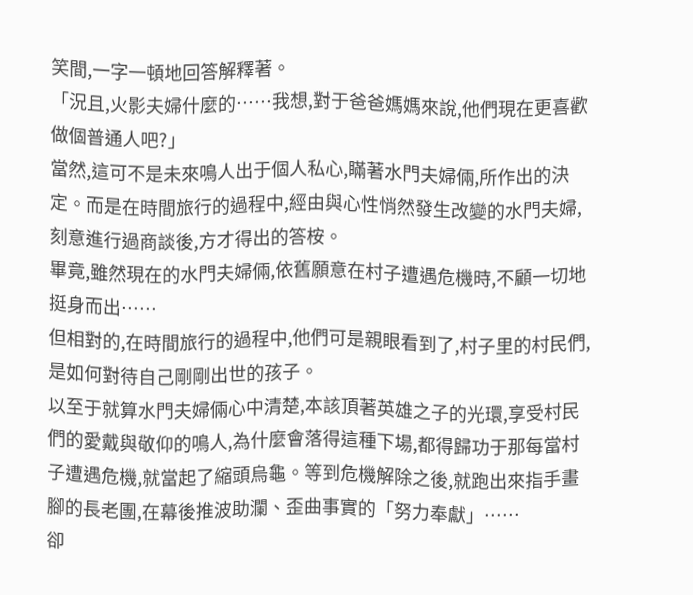笑間,一字一頓地回答解釋著。
「況且,火影夫婦什麼的……我想,對于爸爸媽媽來說,他們現在更喜歡做個普通人吧?」
當然,這可不是未來鳴人出于個人私心,瞞著水門夫婦倆,所作出的決定。而是在時間旅行的過程中,經由與心性悄然發生改變的水門夫婦,刻意進行過商談後,方才得出的答桉。
畢竟,雖然現在的水門夫婦倆,依舊願意在村子遭遇危機時,不顧一切地挺身而出……
但相對的,在時間旅行的過程中,他們可是親眼看到了,村子里的村民們,是如何對待自己剛剛出世的孩子。
以至于就算水門夫婦倆心中清楚,本該頂著英雄之子的光環,享受村民們的愛戴與敬仰的鳴人,為什麼會落得這種下場,都得歸功于那每當村子遭遇危機,就當起了縮頭烏龜。等到危機解除之後,就跑出來指手畫腳的長老團,在幕後推波助瀾、歪曲事實的「努力奉獻」……
卻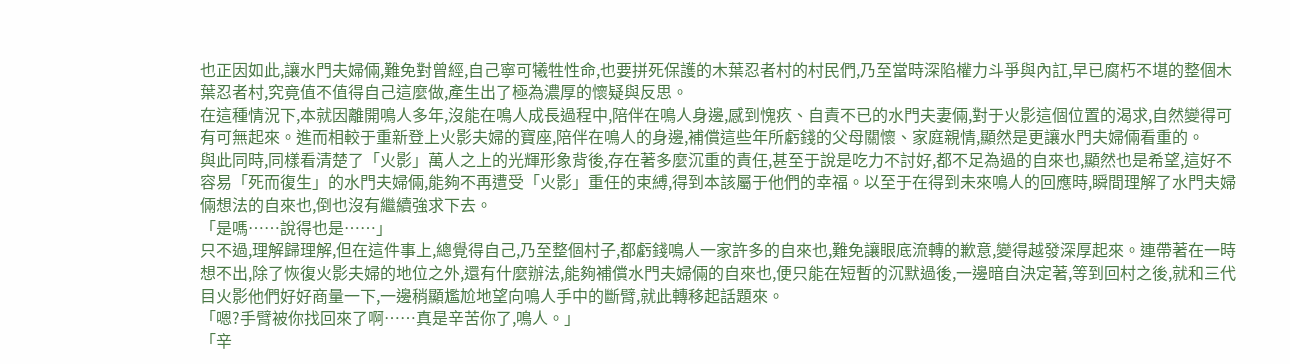也正因如此,讓水門夫婦倆,難免對曾經,自己寧可犧牲性命,也要拼死保護的木葉忍者村的村民們,乃至當時深陷權力斗爭與內訌,早已腐朽不堪的整個木葉忍者村,究竟值不值得自己這麼做,產生出了極為濃厚的懷疑與反思。
在這種情況下,本就因離開鳴人多年,沒能在鳴人成長過程中,陪伴在鳴人身邊,感到愧疚、自責不已的水門夫妻倆,對于火影這個位置的渴求,自然變得可有可無起來。進而相較于重新登上火影夫婦的寶座,陪伴在鳴人的身邊,補償這些年所虧錢的父母關懷、家庭親情,顯然是更讓水門夫婦倆看重的。
與此同時,同樣看清楚了「火影」萬人之上的光輝形象背後,存在著多麼沉重的責任,甚至于說是吃力不討好,都不足為過的自來也,顯然也是希望,這好不容易「死而復生」的水門夫婦倆,能夠不再遭受「火影」重任的束縛,得到本該屬于他們的幸福。以至于在得到未來鳴人的回應時,瞬間理解了水門夫婦倆想法的自來也,倒也沒有繼續強求下去。
「是嗎……說得也是……」
只不過,理解歸理解,但在這件事上,總覺得自己,乃至整個村子,都虧錢鳴人一家許多的自來也,難免讓眼底流轉的歉意,變得越發深厚起來。連帶著在一時想不出,除了恢復火影夫婦的地位之外,還有什麼辦法,能夠補償水門夫婦倆的自來也,便只能在短暫的沉默過後,一邊暗自決定著,等到回村之後,就和三代目火影他們好好商量一下,一邊稍顯尷尬地望向鳴人手中的斷臂,就此轉移起話題來。
「嗯?手臂被你找回來了啊……真是辛苦你了,鳴人。」
「辛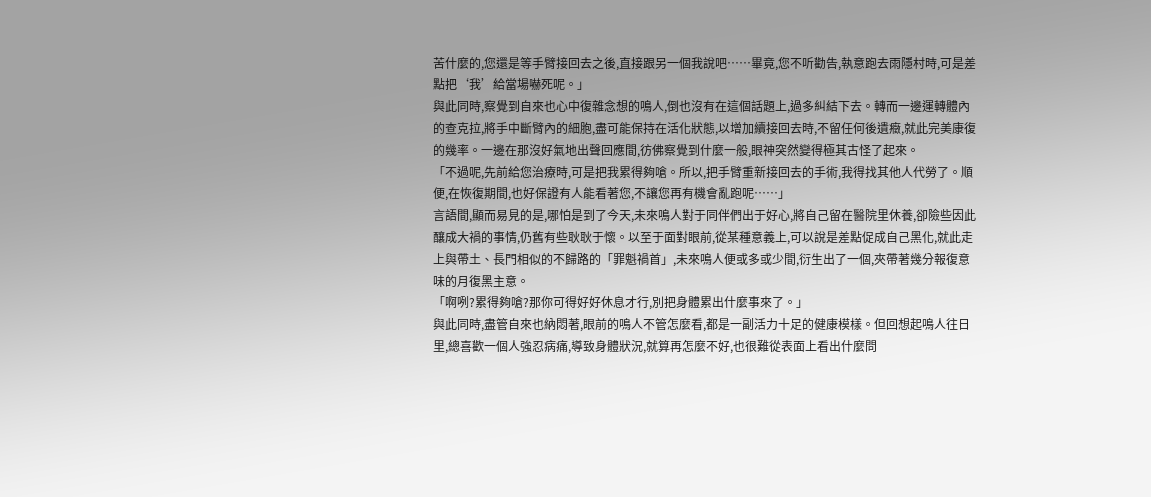苦什麼的,您還是等手臂接回去之後,直接跟另一個我說吧……畢竟,您不听勸告,執意跑去雨隱村時,可是差點把‘我’給當場嚇死呢。」
與此同時,察覺到自來也心中復雜念想的鳴人,倒也沒有在這個話題上,過多糾結下去。轉而一邊運轉體內的查克拉,將手中斷臂內的細胞,盡可能保持在活化狀態,以增加續接回去時,不留任何後遺癥,就此完美康復的幾率。一邊在那沒好氣地出聲回應間,彷佛察覺到什麼一般,眼神突然變得極其古怪了起來。
「不過呢,先前給您治療時,可是把我累得夠嗆。所以,把手臂重新接回去的手術,我得找其他人代勞了。順便,在恢復期間,也好保證有人能看著您,不讓您再有機會亂跑呢……」
言語間,顯而易見的是,哪怕是到了今天,未來鳴人對于同伴們出于好心,將自己留在醫院里休養,卻險些因此釀成大禍的事情,仍舊有些耿耿于懷。以至于面對眼前,從某種意義上,可以說是差點促成自己黑化,就此走上與帶土、長門相似的不歸路的「罪魁禍首」,未來鳴人便或多或少間,衍生出了一個,夾帶著幾分報復意味的月復黑主意。
「啊咧?累得夠嗆?那你可得好好休息才行,別把身體累出什麼事來了。」
與此同時,盡管自來也納悶著,眼前的鳴人不管怎麼看,都是一副活力十足的健康模樣。但回想起鳴人往日里,總喜歡一個人強忍病痛,導致身體狀況,就算再怎麼不好,也很難從表面上看出什麼問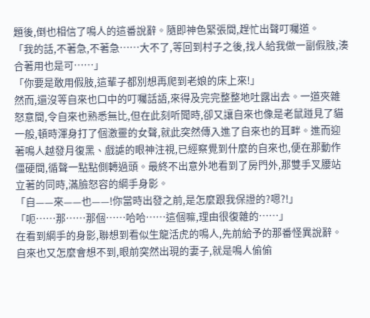題後,倒也相信了鳴人的這番說辭。隨即神色緊張間,趕忙出聲叮囑道。
「我的話,不著急,不著急……大不了,等回到村子之後,找人給我做一副假肢,湊合著用也是可……」
「你要是敢用假肢,這輩子都別想再爬到老娘的床上來!」
然而,還沒等自來也口中的叮囑話語,來得及完完整整地吐露出去。一道夾雜怒意間,令自來也熟悉無比,但在此刻听聞時,卻又讓自來也像是老鼠踫見了貓一般,頓時渾身打了個激靈的女聲,就此突然傳入進了自來也的耳畔。進而迎著鳴人越發月復黑、戲謔的眼神注視,已經察覺到什麼的自來也,便在那動作僵硬間,循聲一點點側轉過頭。最終不出意外地看到了房門外,那雙手叉腰站立著的同時,滿臉怒容的綱手身影。
「自——來——也——!你當時出發之前,是怎麼跟我保證的?嗯?!」
「呃……那……那個……哈哈……這個嘛,理由很復雜的……」
在看到綱手的身影,聯想到看似生龍活虎的鳴人,先前給予的那番怪異說辭。自來也又怎麼會想不到,眼前突然出現的妻子,就是鳴人偷偷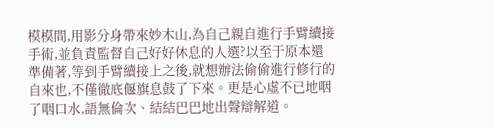模模間,用影分身帶來妙木山,為自己親自進行手臂續接手術,並負責監督自己好好休息的人選?以至于原本還準備著,等到手臂續接上之後,就想辦法偷偷進行修行的自來也,不僅徹底偃旗息鼓了下來。更是心虛不已地咽了咽口水,語無倫次、結結巴巴地出聲辯解道。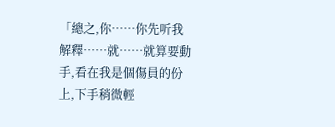「總之,你……你先听我解釋……就……就算要動手,看在我是個傷員的份上,下手稍微輕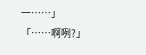一……」
「……啊咧?」